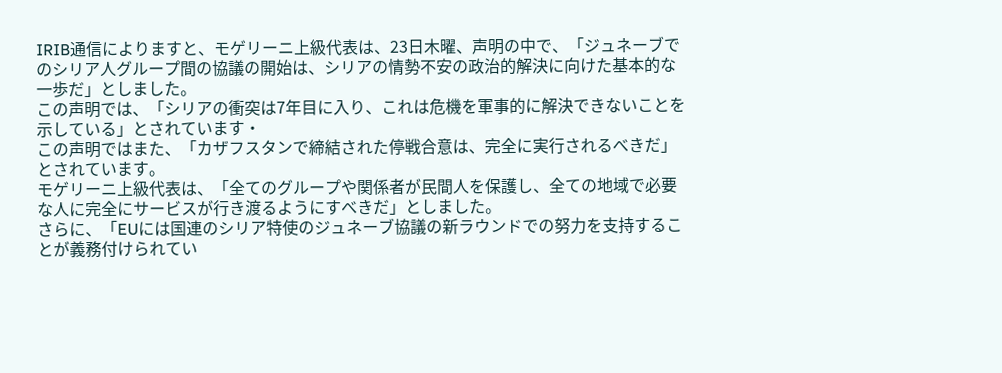IRIB通信によりますと、モゲリーニ上級代表は、23日木曜、声明の中で、「ジュネーブでのシリア人グループ間の協議の開始は、シリアの情勢不安の政治的解決に向けた基本的な一歩だ」としました。
この声明では、「シリアの衝突は7年目に入り、これは危機を軍事的に解決できないことを示している」とされています・
この声明ではまた、「カザフスタンで締結された停戦合意は、完全に実行されるべきだ」とされています。
モゲリーニ上級代表は、「全てのグループや関係者が民間人を保護し、全ての地域で必要な人に完全にサービスが行き渡るようにすべきだ」としました。
さらに、「EUには国連のシリア特使のジュネーブ協議の新ラウンドでの努力を支持することが義務付けられてい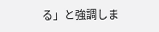る」と強調しま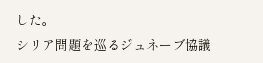した。
シリア問題を巡るジュネーブ協議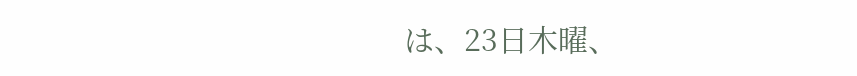は、23日木曜、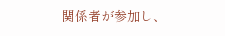関係者が参加し、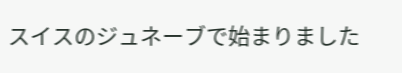スイスのジュネーブで始まりました